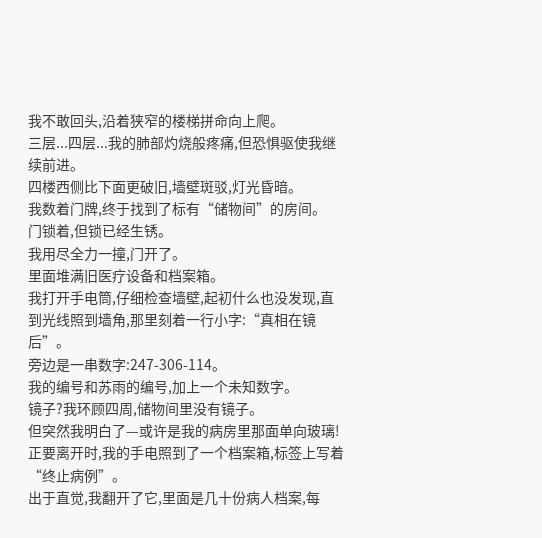我不敢回头,沿着狭窄的楼梯拼命向上爬。
三层...四层...我的肺部灼烧般疼痛,但恐惧驱使我继续前进。
四楼西侧比下面更破旧,墙壁斑驳,灯光昏暗。
我数着门牌,终于找到了标有“储物间”的房间。
门锁着,但锁已经生锈。
我用尽全力一撞,门开了。
里面堆满旧医疗设备和档案箱。
我打开手电筒,仔细检查墙壁,起初什么也没发现,直到光线照到墙角,那里刻着一行小字:“真相在镜后”。
旁边是一串数字:247-306-114。
我的编号和苏雨的编号,加上一个未知数字。
镜子?我环顾四周,储物间里没有镜子。
但突然我明白了—或许是我的病房里那面单向玻璃!
正要离开时,我的手电照到了一个档案箱,标签上写着“终止病例”。
出于直觉,我翻开了它,里面是几十份病人档案,每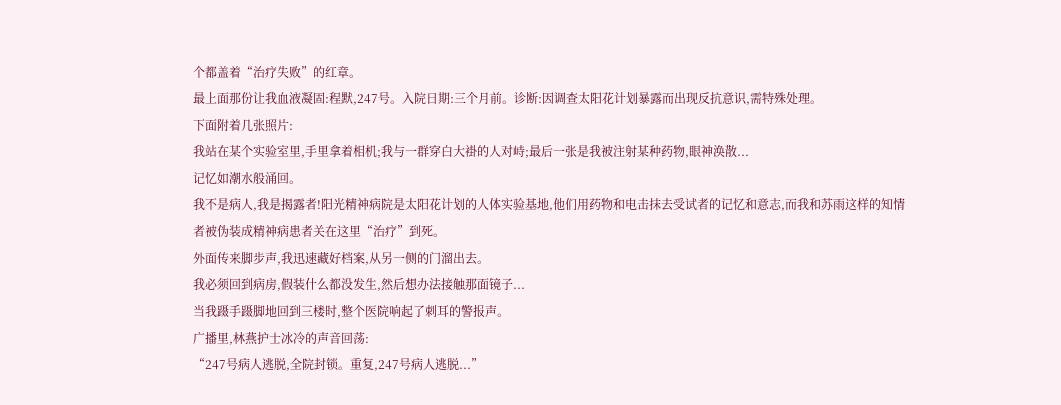个都盖着“治疗失败”的红章。
最上面那份让我血液凝固:程默,247号。入院日期:三个月前。诊断:因调查太阳花计划暴露而出现反抗意识,需特殊处理。
下面附着几张照片:
我站在某个实验室里,手里拿着相机;我与一群穿白大褂的人对峙;最后一张是我被注射某种药物,眼神涣散...
记忆如潮水般涌回。
我不是病人,我是揭露者!阳光精神病院是太阳花计划的人体实验基地,他们用药物和电击抹去受试者的记忆和意志,而我和苏雨这样的知情者被伪装成精神病患者关在这里“治疗”到死。
外面传来脚步声,我迅速藏好档案,从另一侧的门溜出去。
我必须回到病房,假装什么都没发生,然后想办法接触那面镜子...
当我蹑手蹑脚地回到三楼时,整个医院响起了刺耳的警报声。
广播里,林燕护士冰冷的声音回荡:
“247号病人逃脱,全院封锁。重复,247号病人逃脱...”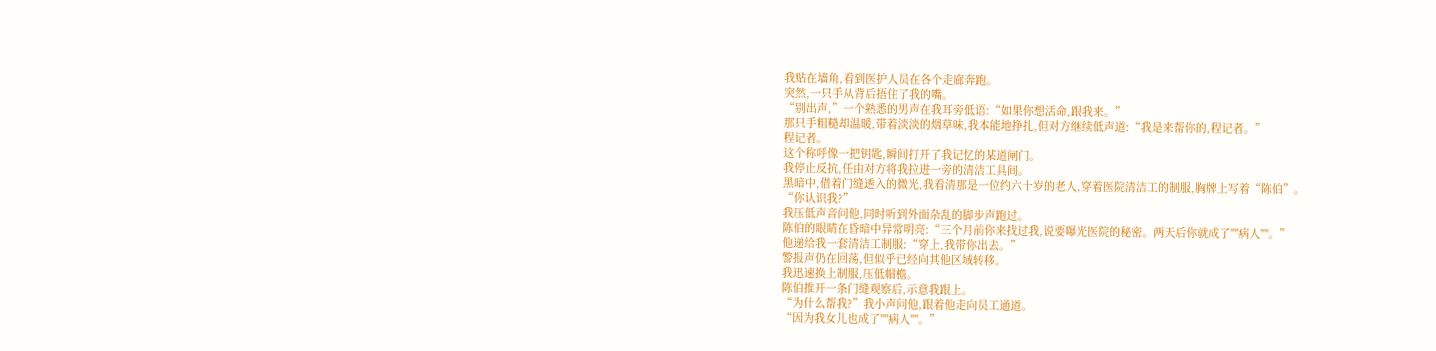我贴在墙角,看到医护人员在各个走廊奔跑。
突然,一只手从背后捂住了我的嘴。
“别出声,”一个熟悉的男声在我耳旁低语:“如果你想活命,跟我来。”
那只手粗糙却温暖,带着淡淡的烟草味,我本能地挣扎,但对方继续低声道:“我是来帮你的,程记者。”
程记者。
这个称呼像一把钥匙,瞬间打开了我记忆的某道闸门。
我停止反抗,任由对方将我拉进一旁的清洁工具间。
黑暗中,借着门缝透入的微光,我看清那是一位约六十岁的老人,穿着医院清洁工的制服,胸牌上写着“陈伯”。
“你认识我?”
我压低声音问他,同时听到外面杂乱的脚步声跑过。
陈伯的眼睛在昏暗中异常明亮:“三个月前你来找过我,说要曝光医院的秘密。两天后你就成了''''病人''''。”
他递给我一套清洁工制服:“穿上,我带你出去。”
警报声仍在回荡,但似乎已经向其他区域转移。
我迅速换上制服,压低帽檐。
陈伯推开一条门缝观察后,示意我跟上。
“为什么帮我?”我小声问他,跟着他走向员工通道。
“因为我女儿也成了''''病人''''。”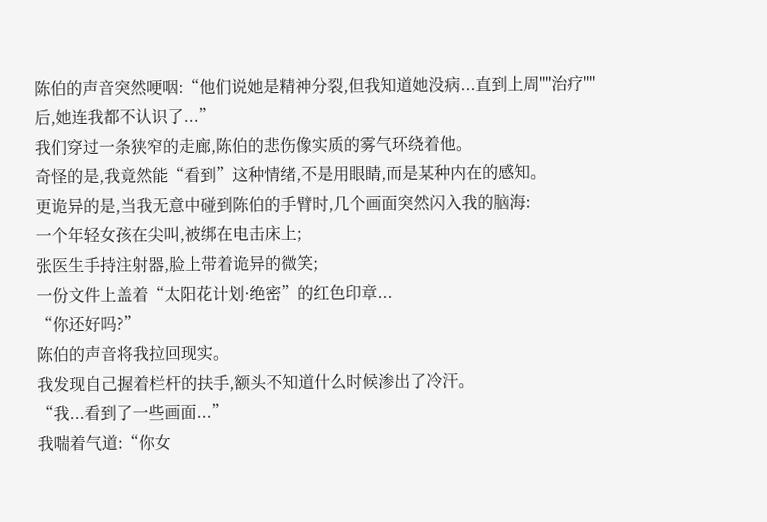陈伯的声音突然哽咽:“他们说她是精神分裂,但我知道她没病...直到上周''''治疗''''后,她连我都不认识了...”
我们穿过一条狭窄的走廊,陈伯的悲伤像实质的雾气环绕着他。
奇怪的是,我竟然能“看到”这种情绪,不是用眼睛,而是某种内在的感知。
更诡异的是,当我无意中碰到陈伯的手臂时,几个画面突然闪入我的脑海:
一个年轻女孩在尖叫,被绑在电击床上;
张医生手持注射器,脸上带着诡异的微笑;
一份文件上盖着“太阳花计划·绝密”的红色印章...
“你还好吗?”
陈伯的声音将我拉回现实。
我发现自己握着栏杆的扶手,额头不知道什么时候渗出了冷汗。
“我...看到了一些画面...”
我喘着气道:“你女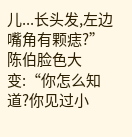儿...长头发,左边嘴角有颗痣?”
陈伯脸色大变:“你怎么知道?你见过小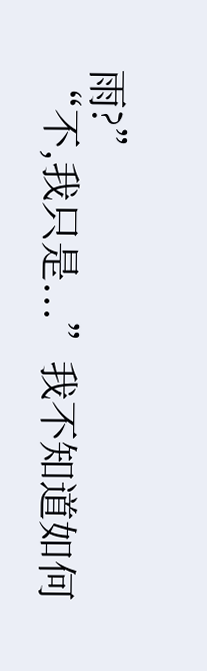雨?”
“不,我只是...”我不知道如何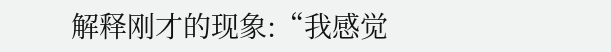解释刚才的现象:“我感觉